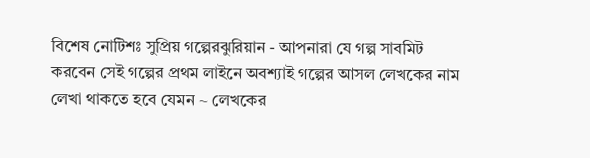বিশেষ নোটিশঃ সুপ্রিয় গল্পেরঝুরিয়ান - আপনারা যে গল্প সাবমিট করবেন সেই গল্পের প্রথম লাইনে অবশ্যাই গল্পের আসল লেখকের নাম লেখা থাকতে হবে যেমন ~ লেখকের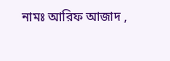নামঃ আরিফ আজাদ ,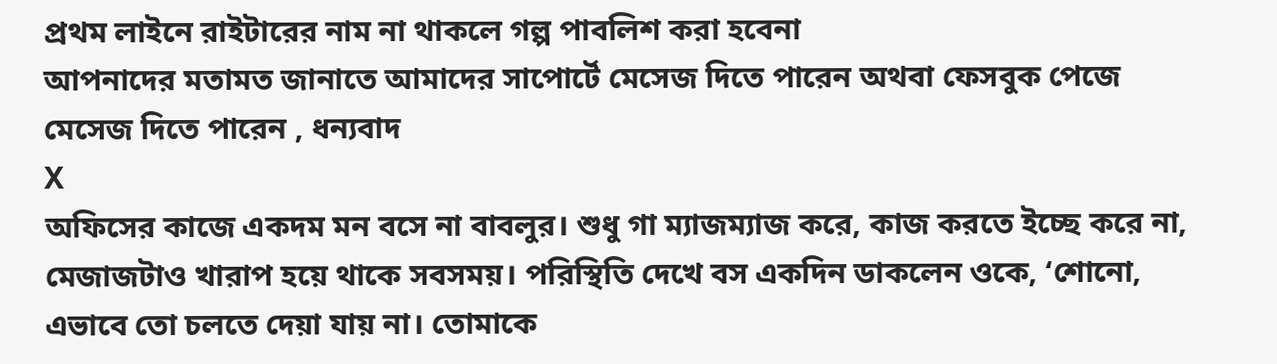প্রথম লাইনে রাইটারের নাম না থাকলে গল্প পাবলিশ করা হবেনা
আপনাদের মতামত জানাতে আমাদের সাপোর্টে মেসেজ দিতে পারেন অথবা ফেসবুক পেজে মেসেজ দিতে পারেন , ধন্যবাদ
X
অফিসের কাজে একদম মন বসে না বাবলুর। শুধু গা ম্যাজম্যাজ করে, কাজ করতে ইচ্ছে করে না, মেজাজটাও খারাপ হয়ে থাকে সবসময়। পরিস্থিতি দেখে বস একদিন ডাকলেন ওকে, ‘শোনো, এভাবে তো চলতে দেয়া যায় না। তোমাকে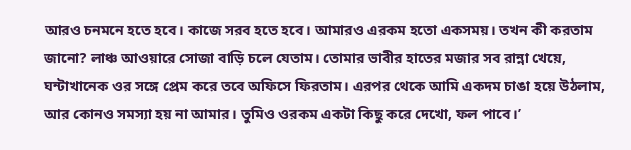আরও চনমনে হতে হবে। কাজে সরব হতে হবে। আমারও এরকম হতো একসময়। তখন কী করতাম জানো? লাঞ্চ আওয়ারে সোজা বাড়ি চলে যেতাম। তোমার ভাবীর হাতের মজার সব রান্না খেয়ে, ঘন্টাখানেক ওর সঙ্গে প্রেম করে তবে অফিসে ফিরতাম। এরপর থেকে আমি একদম চাঙা হয়ে উঠলাম, আর কোনও সমস্যা হয় না আমার। তুমিও ওরকম একটা কিছু করে দেখো, ফল পাবে।’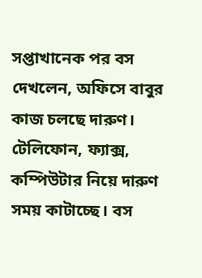সপ্তাখানেক পর বস দেখলেন, অফিসে বাবুর কাজ চলছে দারুণ। টেলিফোন, ফ্যাক্স, কম্পিউটার নিয়ে দারুণ সময় কাটাচ্ছে। বস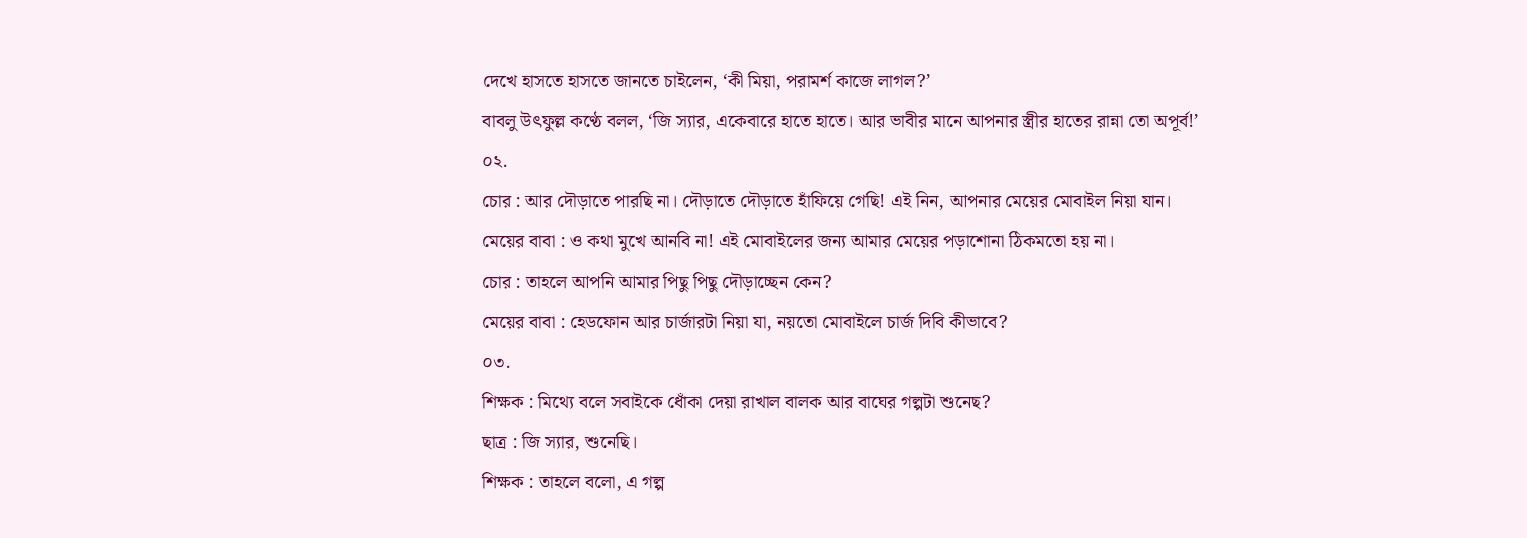দেখে হাসতে হাসতে জানতে চাইলেন, ‘কী মিয়া, পরামর্শ কাজে লাগল?’
বাবলু উৎফুল্ল কণ্ঠে বলল, ‘জি স্যার, একেবারে হাতে হাতে। আর ভাবীর মানে আপনার স্ত্রীর হাতের রান্না তো অপূর্ব!’
০২.
চোর : আর দৌড়াতে পারছি না। দৌড়াতে দৌড়াতে হাঁফিয়ে গেছি! এই নিন, আপনার মেয়ের মোবাইল নিয়া যান।
মেয়ের বাবা : ও কথা মুখে আনবি না! এই মোবাইলের জন্য আমার মেয়ের পড়াশোনা ঠিকমতো হয় না।
চোর : তাহলে আপনি আমার পিছু পিছু দৌড়াচ্ছেন কেন?
মেয়ের বাবা : হেডফোন আর চার্জারটা নিয়া যা, নয়তো মোবাইলে চার্জ দিবি কীভাবে?
০৩.
শিক্ষক : মিথ্যে বলে সবাইকে ধোঁকা দেয়া রাখাল বালক আর বাঘের গল্পটা শুনেছ?
ছাত্র : জি স্যার, শুনেছি।
শিক্ষক : তাহলে বলো, এ গল্প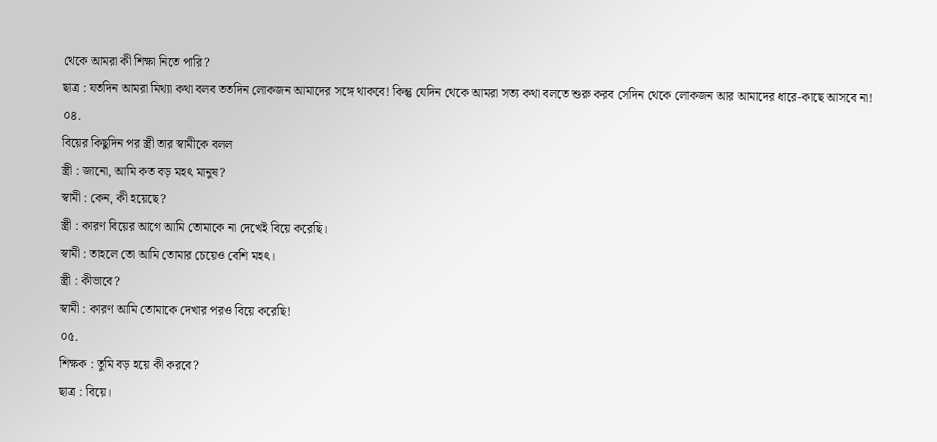থেকে আমরা কী শিক্ষা নিতে পারি?
ছাত্র : যতদিন আমরা মিথ্যা কথা বলব ততদিন লোকজন আমাদের সঙ্গে থাকবে! কিন্তু যেদিন থেকে আমরা সত্য কথা বলতে শুরু করব সেদিন থেকে লোকজন আর আমাদের ধারে-কাছে আসবে না!
০৪.
বিয়ের কিছুদিন পর স্ত্রী তার স্বামীকে বলল
স্ত্রী : জানো, আমি কত বড় মহৎ মানুষ?
স্বামী : কেন, কী হয়েছে?
স্ত্রী : কারণ বিয়ের আগে আমি তোমাকে না দেখেই বিয়ে করেছি।
স্বামী : তাহলে তো আমি তোমার চেয়েও বেশি মহৎ।
স্ত্রী : কীভাবে?
স্বামী : কারণ আমি তোমাকে দেখার পরও বিয়ে করেছি!
০৫.
শিক্ষক : তুমি বড় হয়ে কী করবে?
ছাত্র : বিয়ে।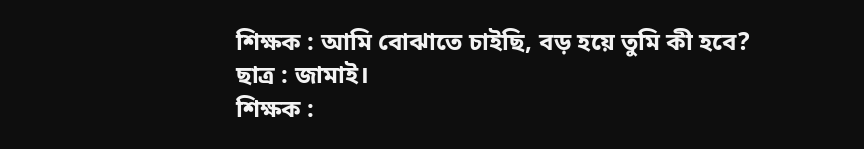শিক্ষক : আমি বোঝাতে চাইছি, বড় হয়ে তুমি কী হবে?
ছাত্র : জামাই।
শিক্ষক :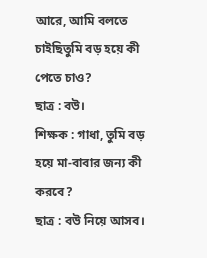আরে, আমি বলতে চাইছিতুমি বড় হয়ে কী পেতে চাও?
ছাত্র : বউ।
শিক্ষক : গাধা, তুমি বড় হয়ে মা-বাবার জন্য কী করবে?
ছাত্র : বউ নিয়ে আসব।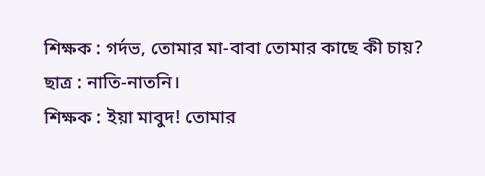শিক্ষক : গর্দভ, তোমার মা-বাবা তোমার কাছে কী চায়?
ছাত্র : নাতি-নাতনি।
শিক্ষক : ইয়া মাবুদ! তোমার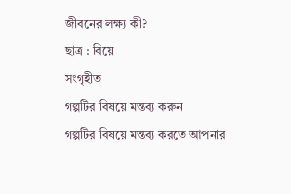জীবনের লক্ষ্য কী?
ছাত্র : বিয়ে
সংগৃহীত
গল্পটির বিষয়ে মন্তব্য করুন
গল্পটির বিষয়ে মন্তব্য করতে আপনার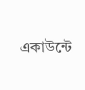একাউন্টে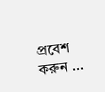প্রবেশ করুন ...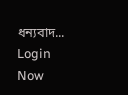ধন্যবাদ... Login Now